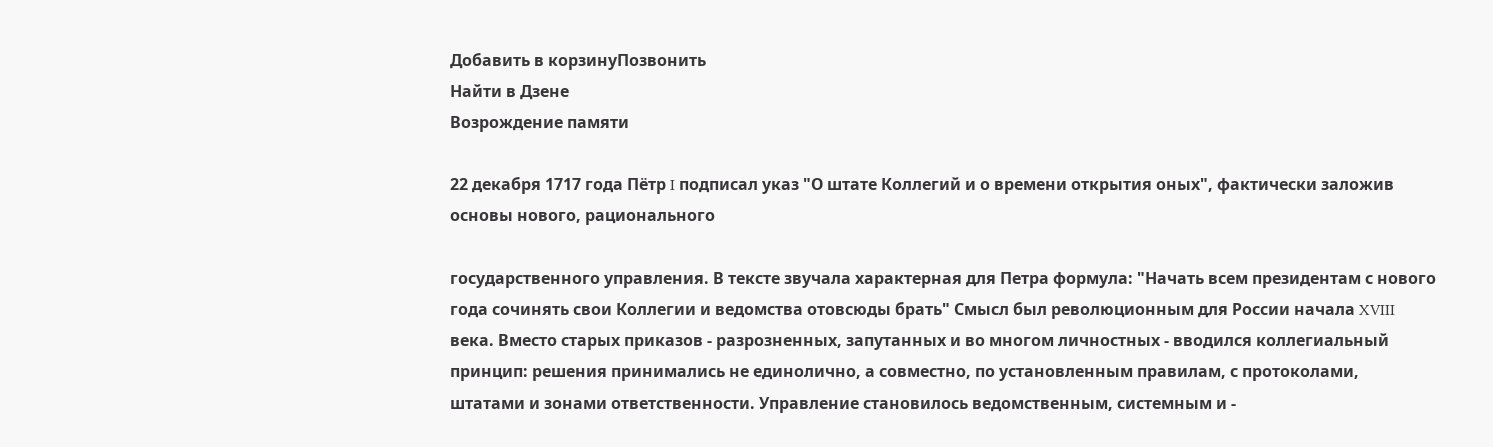Добавить в корзинуПозвонить
Найти в Дзене
Возрождение памяти

22 декабря 1717 года Пётр I подписал указ "О штате Коллегий и о времени открытия оных", фактически заложив основы нового, рационального

государственного управления. В тексте звучала характерная для Петра формула: "Начать всем президентам с нового года сочинять свои Коллегии и ведомства отовсюды брать" Смысл был революционным для России начала XVIII века. Вместо старых приказов - разрозненных, запутанных и во многом личностных - вводился коллегиальный принцип: решения принимались не единолично, а совместно, по установленным правилам, с протоколами, штатами и зонами ответственности. Управление становилось ведомственным, системным и -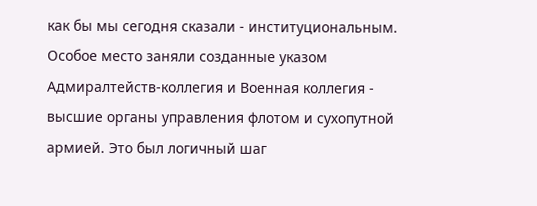как бы мы сегодня сказали - институциональным. Особое место заняли созданные указом Адмиралтейств-коллегия и Военная коллегия - высшие органы управления флотом и сухопутной армией. Это был логичный шаг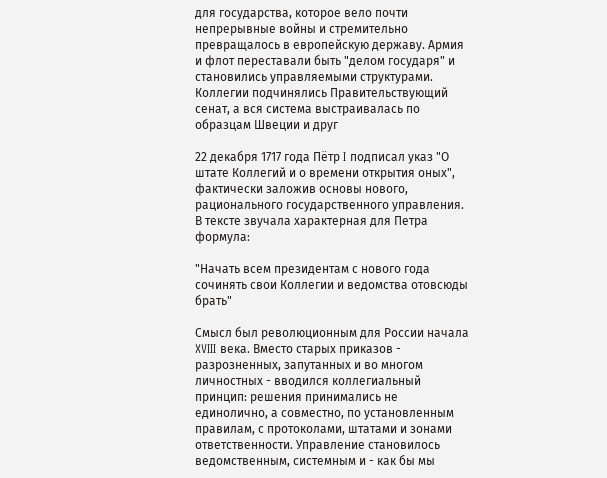для государства, которое вело почти непрерывные войны и стремительно превращалось в европейскую державу. Армия и флот переставали быть "делом государя" и становились управляемыми структурами. Коллегии подчинялись Правительствующий сенат, а вся система выстраивалась по образцам Швеции и друг

22 декабря 1717 года Пётр I подписал указ "О штате Коллегий и о времени открытия оных", фактически заложив основы нового, рационального государственного управления. В тексте звучала характерная для Петра формула:

"Начать всем президентам с нового года сочинять свои Коллегии и ведомства отовсюды брать"

Смысл был революционным для России начала XVIII века. Вместо старых приказов - разрозненных, запутанных и во многом личностных - вводился коллегиальный принцип: решения принимались не единолично, а совместно, по установленным правилам, с протоколами, штатами и зонами ответственности. Управление становилось ведомственным, системным и - как бы мы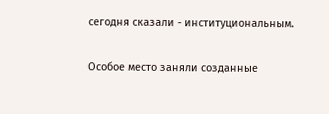сегодня сказали - институциональным.

Особое место заняли созданные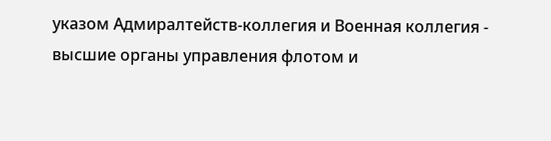указом Адмиралтейств-коллегия и Военная коллегия - высшие органы управления флотом и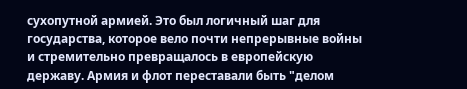сухопутной армией. Это был логичный шаг для государства, которое вело почти непрерывные войны и стремительно превращалось в европейскую державу. Армия и флот переставали быть "делом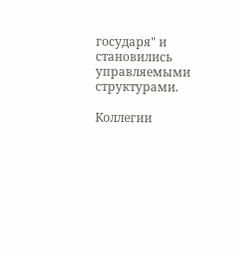государя" и становились управляемыми структурами.

Коллегии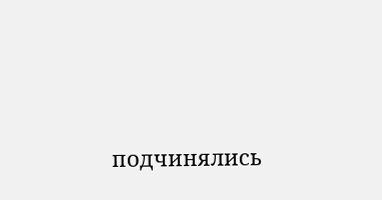подчинялись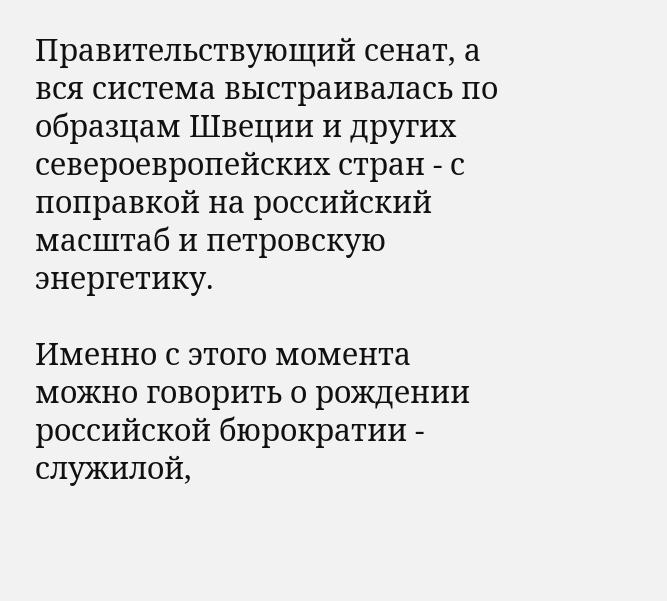Правительствующий сенат, а вся система выстраивалась по образцам Швеции и других североевропейских стран - с поправкой на российский масштаб и петровскую энергетику.

Именно с этого момента можно говорить о рождении российской бюрократии - служилой,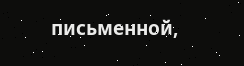письменной,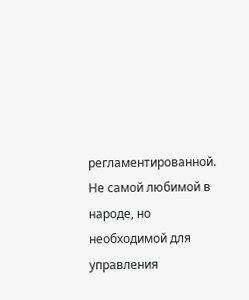регламентированной. Не самой любимой в народе, но необходимой для управления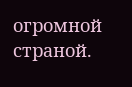огромной страной.